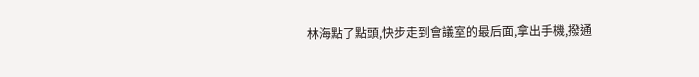林海點了點頭,快步走到會議室的最后面,拿出手機,撥通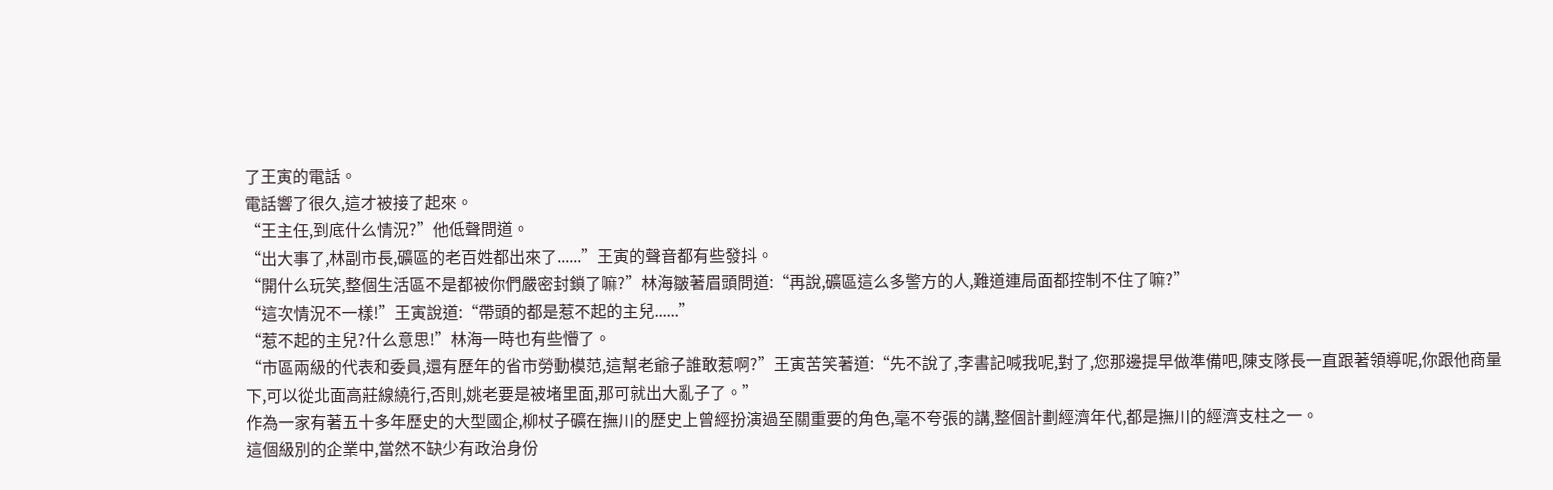了王寅的電話。
電話響了很久,這才被接了起來。
“王主任,到底什么情況?”他低聲問道。
“出大事了,林副市長,礦區的老百姓都出來了......”王寅的聲音都有些發抖。
“開什么玩笑,整個生活區不是都被你們嚴密封鎖了嘛?”林海皺著眉頭問道:“再說,礦區這么多警方的人,難道連局面都控制不住了嘛?”
“這次情況不一樣!”王寅說道:“帶頭的都是惹不起的主兒......”
“惹不起的主兒?什么意思!”林海一時也有些懵了。
“市區兩級的代表和委員,還有歷年的省市勞動模范,這幫老爺子誰敢惹啊?”王寅苦笑著道:“先不說了,李書記喊我呢,對了,您那邊提早做準備吧,陳支隊長一直跟著領導呢,你跟他商量下,可以從北面高莊線繞行,否則,姚老要是被堵里面,那可就出大亂子了。”
作為一家有著五十多年歷史的大型國企,柳杖子礦在撫川的歷史上曾經扮演過至關重要的角色,毫不夸張的講,整個計劃經濟年代,都是撫川的經濟支柱之一。
這個級別的企業中,當然不缺少有政治身份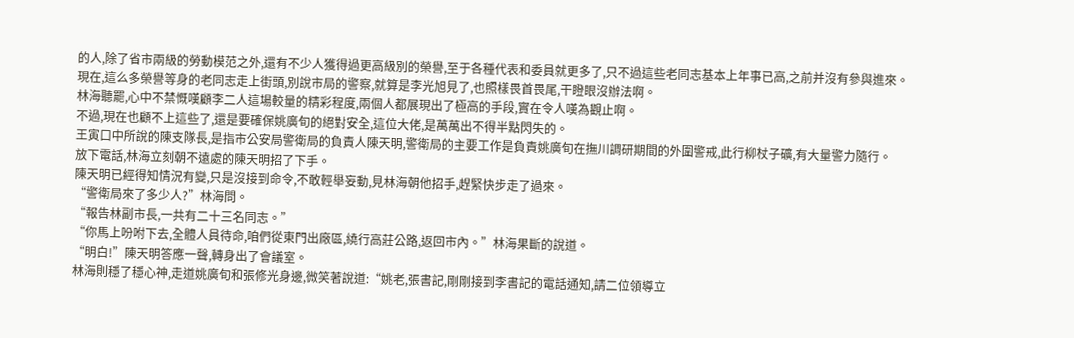的人,除了省市兩級的勞動模范之外,還有不少人獲得過更高級別的榮譽,至于各種代表和委員就更多了,只不過這些老同志基本上年事已高,之前并沒有參與進來。
現在,這么多榮譽等身的老同志走上街頭,別說市局的警察,就算是李光旭見了,也照樣畏首畏尾,干瞪眼沒辦法啊。
林海聽罷,心中不禁慨嘆顧李二人這場較量的精彩程度,兩個人都展現出了極高的手段,實在令人嘆為觀止啊。
不過,現在也顧不上這些了,還是要確保姚廣旬的絕對安全,這位大佬,是萬萬出不得半點閃失的。
王寅口中所說的陳支隊長,是指市公安局警衛局的負責人陳天明,警衛局的主要工作是負責姚廣旬在撫川調研期間的外圍警戒,此行柳杖子礦,有大量警力隨行。
放下電話,林海立刻朝不遠處的陳天明招了下手。
陳天明已經得知情況有變,只是沒接到命令,不敢輕舉妄動,見林海朝他招手,趕緊快步走了過來。
“警衛局來了多少人?”林海問。
“報告林副市長,一共有二十三名同志。”
“你馬上吩咐下去,全體人員待命,咱們從東門出廠區,繞行高莊公路,返回市內。”林海果斷的說道。
“明白!”陳天明答應一聲,轉身出了會議室。
林海則穩了穩心神,走道姚廣旬和張修光身邊,微笑著說道:“姚老,張書記,剛剛接到李書記的電話通知,請二位領導立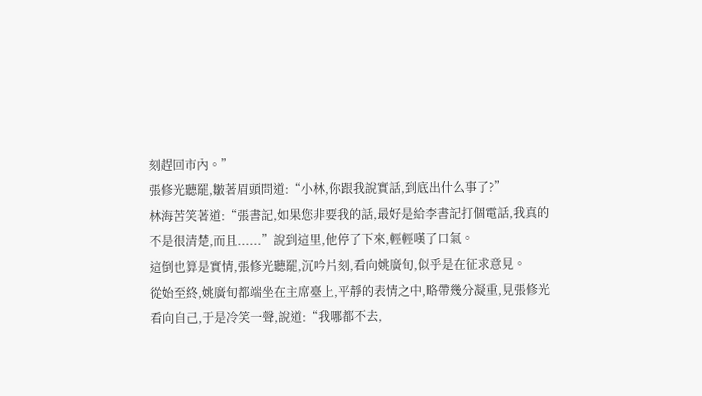刻趕回市內。”
張修光聽罷,皺著眉頭問道:“小林,你跟我說實話,到底出什么事了?”
林海苦笑著道:“張書記,如果您非要我的話,最好是給李書記打個電話,我真的不是很清楚,而且......”說到這里,他停了下來,輕輕嘆了口氣。
這倒也算是實情,張修光聽罷,沉吟片刻,看向姚廣旬,似乎是在征求意見。
從始至終,姚廣旬都端坐在主席臺上,平靜的表情之中,略帶幾分凝重,見張修光看向自己,于是冷笑一聲,說道:“我哪都不去,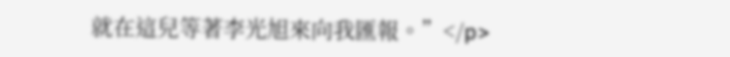就在這兒等著李光旭來向我匯報。”</p>